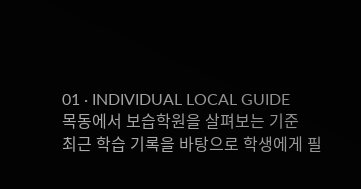01 · INDIVIDUAL LOCAL GUIDE
목동에서 보습학원을 살펴보는 기준
최근 학습 기록을 바탕으로 학생에게 필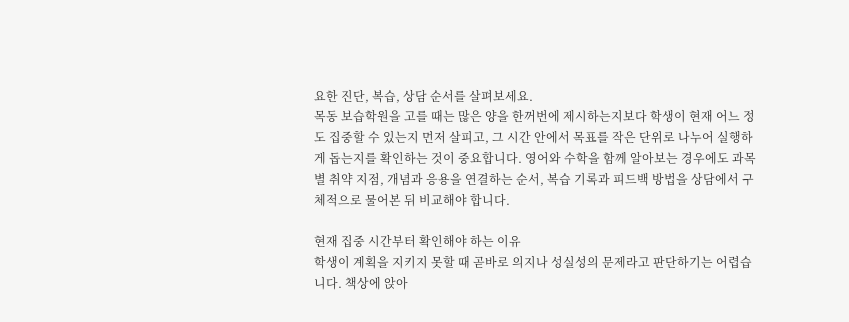요한 진단, 복습, 상담 순서를 살펴보세요.
목동 보습학원을 고를 때는 많은 양을 한꺼번에 제시하는지보다 학생이 현재 어느 정도 집중할 수 있는지 먼저 살피고, 그 시간 안에서 목표를 작은 단위로 나누어 실행하게 돕는지를 확인하는 것이 중요합니다. 영어와 수학을 함께 알아보는 경우에도 과목별 취약 지점, 개념과 응용을 연결하는 순서, 복습 기록과 피드백 방법을 상담에서 구체적으로 물어본 뒤 비교해야 합니다.

현재 집중 시간부터 확인해야 하는 이유
학생이 계획을 지키지 못할 때 곧바로 의지나 성실성의 문제라고 판단하기는 어렵습니다. 책상에 앉아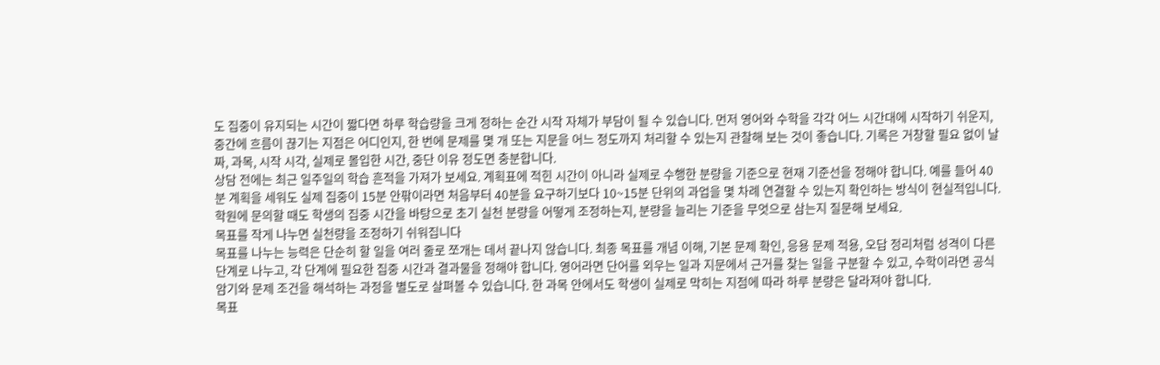도 집중이 유지되는 시간이 짧다면 하루 학습량을 크게 정하는 순간 시작 자체가 부담이 될 수 있습니다. 먼저 영어와 수학을 각각 어느 시간대에 시작하기 쉬운지, 중간에 흐름이 끊기는 지점은 어디인지, 한 번에 문제를 몇 개 또는 지문을 어느 정도까지 처리할 수 있는지 관찰해 보는 것이 좋습니다. 기록은 거창할 필요 없이 날짜, 과목, 시작 시각, 실제로 몰입한 시간, 중단 이유 정도면 충분합니다.
상담 전에는 최근 일주일의 학습 흔적을 가져가 보세요. 계획표에 적힌 시간이 아니라 실제로 수행한 분량을 기준으로 현재 기준선을 정해야 합니다. 예를 들어 40분 계획을 세워도 실제 집중이 15분 안팎이라면 처음부터 40분을 요구하기보다 10~15분 단위의 과업을 몇 차례 연결할 수 있는지 확인하는 방식이 현실적입니다. 학원에 문의할 때도 학생의 집중 시간을 바탕으로 초기 실천 분량을 어떻게 조정하는지, 분량을 늘리는 기준을 무엇으로 삼는지 질문해 보세요.
목표를 작게 나누면 실천량을 조정하기 쉬워집니다
목표를 나누는 능력은 단순히 할 일을 여러 줄로 쪼개는 데서 끝나지 않습니다. 최종 목표를 개념 이해, 기본 문제 확인, 응용 문제 적용, 오답 정리처럼 성격이 다른 단계로 나누고, 각 단계에 필요한 집중 시간과 결과물을 정해야 합니다. 영어라면 단어를 외우는 일과 지문에서 근거를 찾는 일을 구분할 수 있고, 수학이라면 공식 암기와 문제 조건을 해석하는 과정을 별도로 살펴볼 수 있습니다. 한 과목 안에서도 학생이 실제로 막히는 지점에 따라 하루 분량은 달라져야 합니다.
목표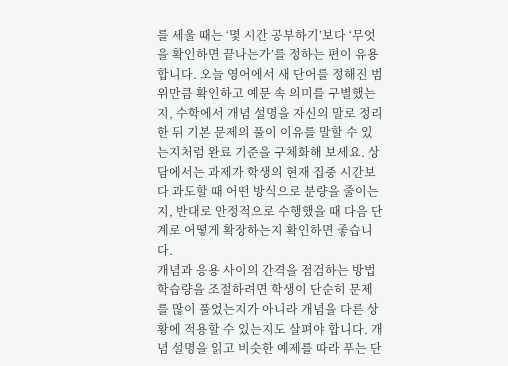를 세울 때는 ‘몇 시간 공부하기’보다 ‘무엇을 확인하면 끝나는가’를 정하는 편이 유용합니다. 오늘 영어에서 새 단어를 정해진 범위만큼 확인하고 예문 속 의미를 구별했는지, 수학에서 개념 설명을 자신의 말로 정리한 뒤 기본 문제의 풀이 이유를 말할 수 있는지처럼 완료 기준을 구체화해 보세요. 상담에서는 과제가 학생의 현재 집중 시간보다 과도할 때 어떤 방식으로 분량을 줄이는지, 반대로 안정적으로 수행했을 때 다음 단계로 어떻게 확장하는지 확인하면 좋습니다.
개념과 응용 사이의 간격을 점검하는 방법
학습량을 조절하려면 학생이 단순히 문제를 많이 풀었는지가 아니라 개념을 다른 상황에 적용할 수 있는지도 살펴야 합니다. 개념 설명을 읽고 비슷한 예제를 따라 푸는 단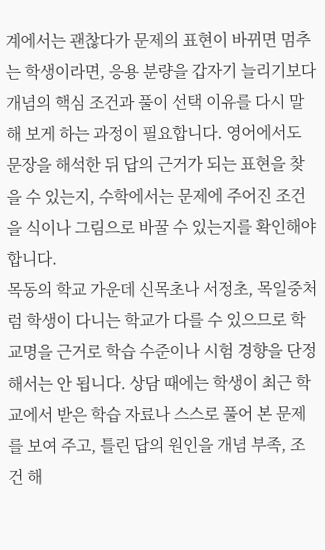계에서는 괜찮다가 문제의 표현이 바뀌면 멈추는 학생이라면, 응용 분량을 갑자기 늘리기보다 개념의 핵심 조건과 풀이 선택 이유를 다시 말해 보게 하는 과정이 필요합니다. 영어에서도 문장을 해석한 뒤 답의 근거가 되는 표현을 찾을 수 있는지, 수학에서는 문제에 주어진 조건을 식이나 그림으로 바꿀 수 있는지를 확인해야 합니다.
목동의 학교 가운데 신목초나 서정초, 목일중처럼 학생이 다니는 학교가 다를 수 있으므로 학교명을 근거로 학습 수준이나 시험 경향을 단정해서는 안 됩니다. 상담 때에는 학생이 최근 학교에서 받은 학습 자료나 스스로 풀어 본 문제를 보여 주고, 틀린 답의 원인을 개념 부족, 조건 해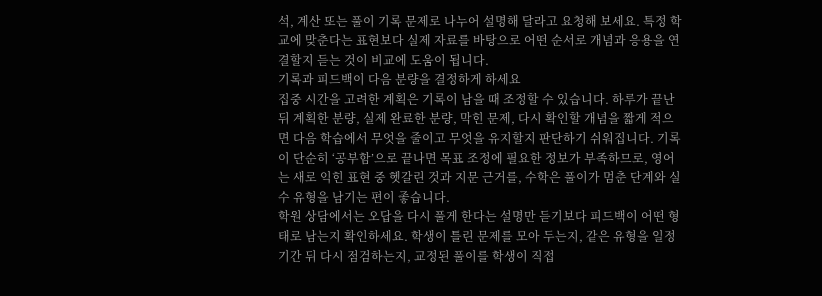석, 계산 또는 풀이 기록 문제로 나누어 설명해 달라고 요청해 보세요. 특정 학교에 맞춘다는 표현보다 실제 자료를 바탕으로 어떤 순서로 개념과 응용을 연결할지 듣는 것이 비교에 도움이 됩니다.
기록과 피드백이 다음 분량을 결정하게 하세요
집중 시간을 고려한 계획은 기록이 남을 때 조정할 수 있습니다. 하루가 끝난 뒤 계획한 분량, 실제 완료한 분량, 막힌 문제, 다시 확인할 개념을 짧게 적으면 다음 학습에서 무엇을 줄이고 무엇을 유지할지 판단하기 쉬워집니다. 기록이 단순히 ‘공부함’으로 끝나면 목표 조정에 필요한 정보가 부족하므로, 영어는 새로 익힌 표현 중 헷갈린 것과 지문 근거를, 수학은 풀이가 멈춘 단계와 실수 유형을 남기는 편이 좋습니다.
학원 상담에서는 오답을 다시 풀게 한다는 설명만 듣기보다 피드백이 어떤 형태로 남는지 확인하세요. 학생이 틀린 문제를 모아 두는지, 같은 유형을 일정 기간 뒤 다시 점검하는지, 교정된 풀이를 학생이 직접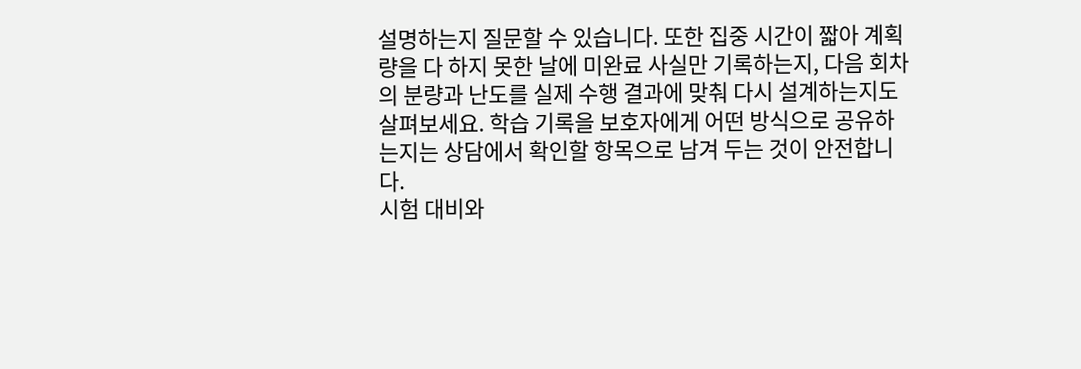설명하는지 질문할 수 있습니다. 또한 집중 시간이 짧아 계획량을 다 하지 못한 날에 미완료 사실만 기록하는지, 다음 회차의 분량과 난도를 실제 수행 결과에 맞춰 다시 설계하는지도 살펴보세요. 학습 기록을 보호자에게 어떤 방식으로 공유하는지는 상담에서 확인할 항목으로 남겨 두는 것이 안전합니다.
시험 대비와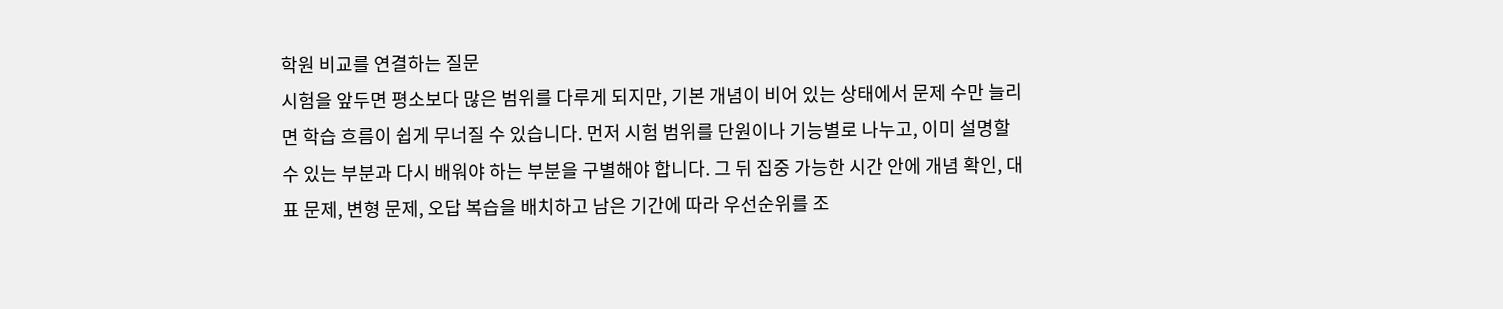학원 비교를 연결하는 질문
시험을 앞두면 평소보다 많은 범위를 다루게 되지만, 기본 개념이 비어 있는 상태에서 문제 수만 늘리면 학습 흐름이 쉽게 무너질 수 있습니다. 먼저 시험 범위를 단원이나 기능별로 나누고, 이미 설명할 수 있는 부분과 다시 배워야 하는 부분을 구별해야 합니다. 그 뒤 집중 가능한 시간 안에 개념 확인, 대표 문제, 변형 문제, 오답 복습을 배치하고 남은 기간에 따라 우선순위를 조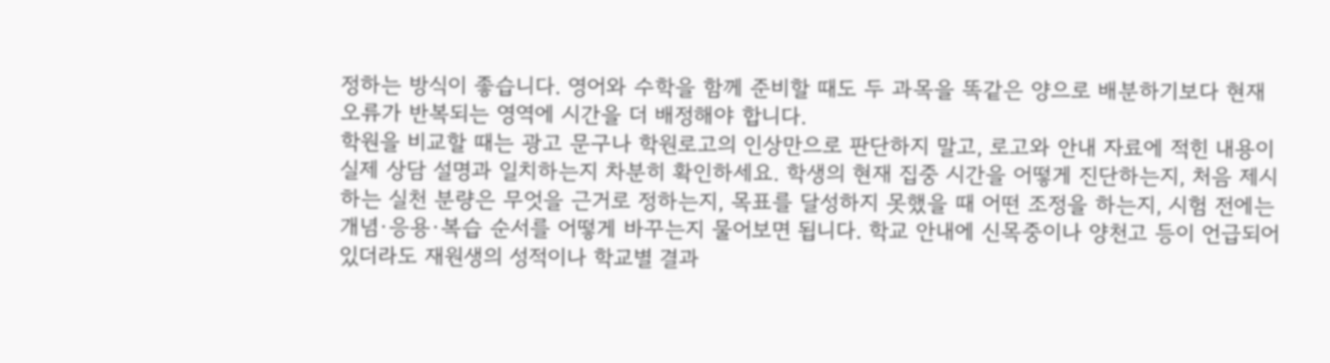정하는 방식이 좋습니다. 영어와 수학을 함께 준비할 때도 두 과목을 똑같은 양으로 배분하기보다 현재 오류가 반복되는 영역에 시간을 더 배정해야 합니다.
학원을 비교할 때는 광고 문구나 학원로고의 인상만으로 판단하지 말고, 로고와 안내 자료에 적힌 내용이 실제 상담 설명과 일치하는지 차분히 확인하세요. 학생의 현재 집중 시간을 어떻게 진단하는지, 처음 제시하는 실천 분량은 무엇을 근거로 정하는지, 목표를 달성하지 못했을 때 어떤 조정을 하는지, 시험 전에는 개념·응용·복습 순서를 어떻게 바꾸는지 물어보면 됩니다. 학교 안내에 신목중이나 양천고 등이 언급되어 있더라도 재원생의 성적이나 학교별 결과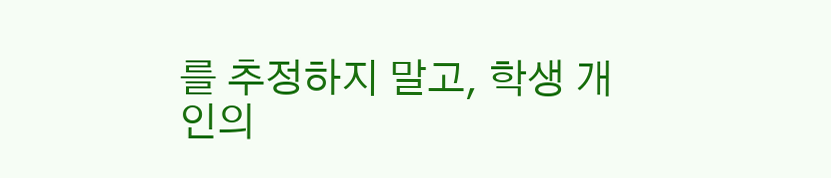를 추정하지 말고, 학생 개인의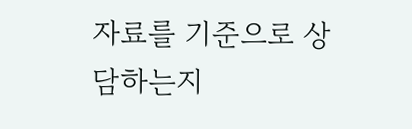자료를 기준으로 상담하는지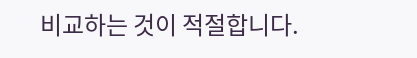비교하는 것이 적절합니다.